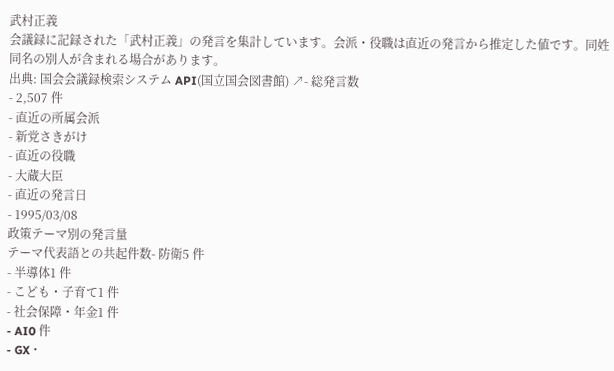武村正義
会議録に記録された「武村正義」の発言を集計しています。会派・役職は直近の発言から推定した値です。同姓同名の別人が含まれる場合があります。
出典: 国会会議録検索システム API(国立国会図書館) ↗- 総発言数
- 2,507 件
- 直近の所属会派
- 新党さきがけ
- 直近の役職
- 大蔵大臣
- 直近の発言日
- 1995/03/08
政策テーマ別の発言量
テーマ代表語との共起件数- 防衛5 件
- 半導体1 件
- こども・子育て1 件
- 社会保障・年金1 件
- AI0 件
- GX・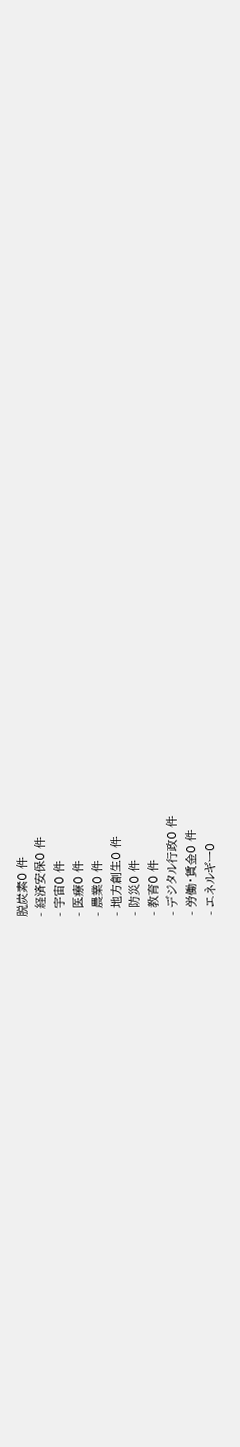脱炭素0 件
- 経済安保0 件
- 宇宙0 件
- 医療0 件
- 農業0 件
- 地方創生0 件
- 防災0 件
- 教育0 件
- デジタル行政0 件
- 労働・賃金0 件
- エネルギー0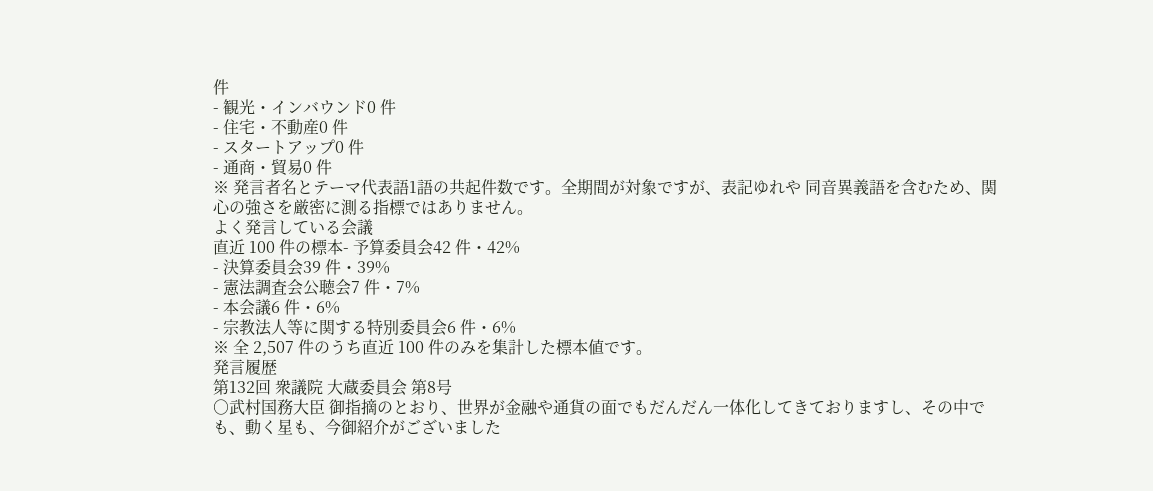件
- 観光・インバウンド0 件
- 住宅・不動産0 件
- スタートアップ0 件
- 通商・貿易0 件
※ 発言者名とテーマ代表語1語の共起件数です。全期間が対象ですが、表記ゆれや 同音異義語を含むため、関心の強さを厳密に測る指標ではありません。
よく発言している会議
直近 100 件の標本- 予算委員会42 件・42%
- 決算委員会39 件・39%
- 憲法調査会公聴会7 件・7%
- 本会議6 件・6%
- 宗教法人等に関する特別委員会6 件・6%
※ 全 2,507 件のうち直近 100 件のみを集計した標本値です。
発言履歴
第132回 衆議院 大蔵委員会 第8号
○武村国務大臣 御指摘のとおり、世界が金融や通貨の面でもだんだん一体化してきておりますし、その中でも、動く星も、今御紹介がございました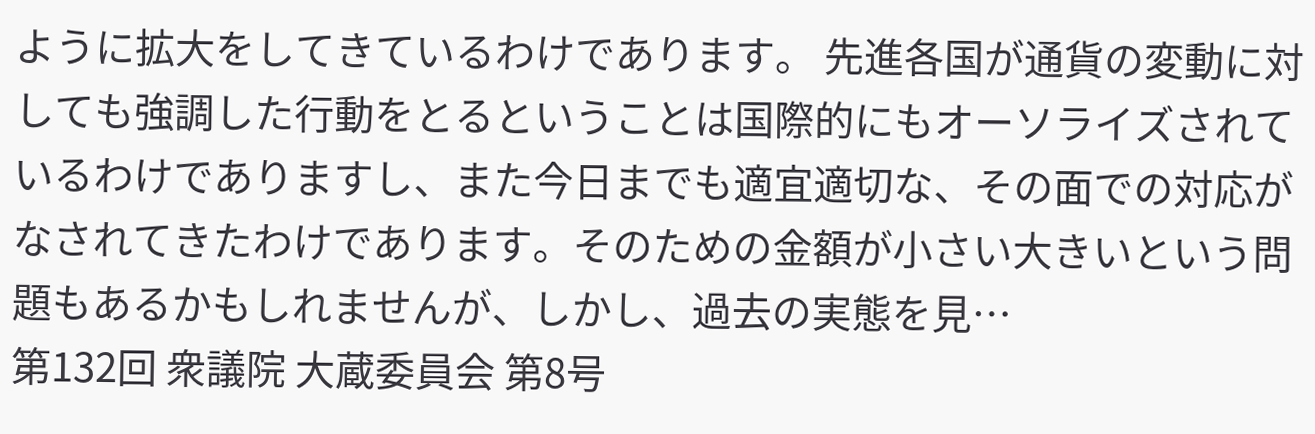ように拡大をしてきているわけであります。 先進各国が通貨の変動に対しても強調した行動をとるということは国際的にもオーソライズされているわけでありますし、また今日までも適宜適切な、その面での対応がなされてきたわけであります。そのための金額が小さい大きいという問題もあるかもしれませんが、しかし、過去の実態を見…
第132回 衆議院 大蔵委員会 第8号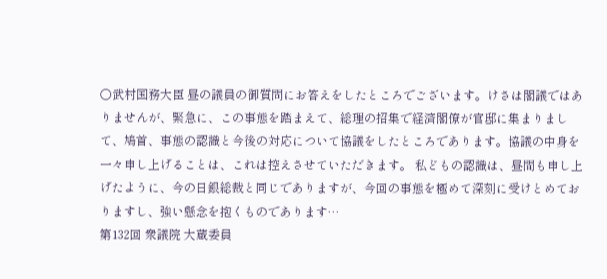○武村国務大臣 昼の議員の御質問にお答えをしたところでございます。けさは閣議ではありませんが、緊急に、この事態を踏まえて、総理の招集で経済閣僚が官邸に集まりまして、鳩首、事態の認識と今後の対応について協議をしたところであります。協議の中身を一々申し上げることは、これは控えさせていただきます。 私どもの認識は、昼間も申し上げたように、今の日銀総裁と同じでありますが、今回の事態を極めて深刻に受けとめておりますし、強い懸念を抱くものであります…
第132回 衆議院 大蔵委員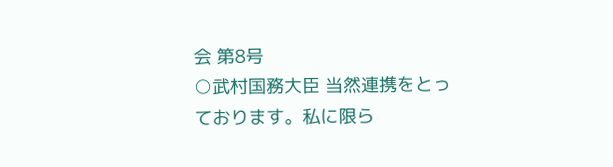会 第8号
○武村国務大臣 当然連携をとっております。私に限ら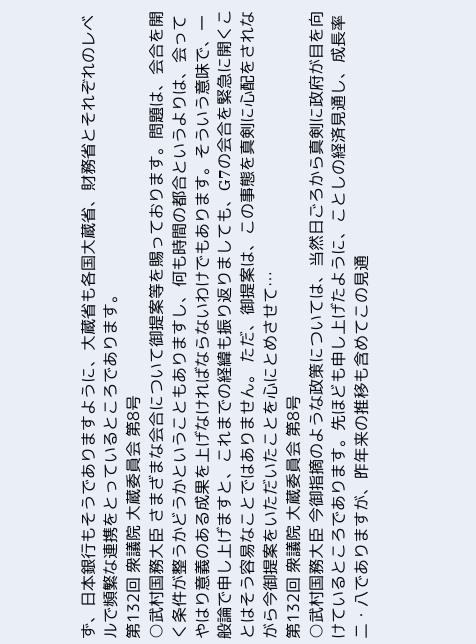ず、日本銀行もそうでありますように、大蔵省も各国大蔵省、財務省とそれぞれのレベルで頻繁な連携をとっているところであります。
第132回 衆議院 大蔵委員会 第8号
○武村国務大臣 さまざまな会合について御提案等を賜っております。問題は、会合を開く条件が整うかどうかということもありますし、何も時間の都合というよりは、会ってやはり意義のある成果を上げなければならないわけでもあります。そういう意味で、一般論で申し上げますと、これまでの経緯も振り返りましても、G7の会合を緊急に開くことはそう容易なことではありません。 ただ、御提案は、この事態を真剣に心配をされながら今御提案をいただいたことを心にとめさせて…
第132回 衆議院 大蔵委員会 第8号
○武村国務大臣 今御指摘のような政策については、当然日ごろから真剣に政府が目を向けているところであります。先ほども申し上げたように、ことしの経済見通し、成長率二・八でありますが、昨年来の推移も含めてこの見通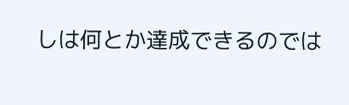しは何とか達成できるのでは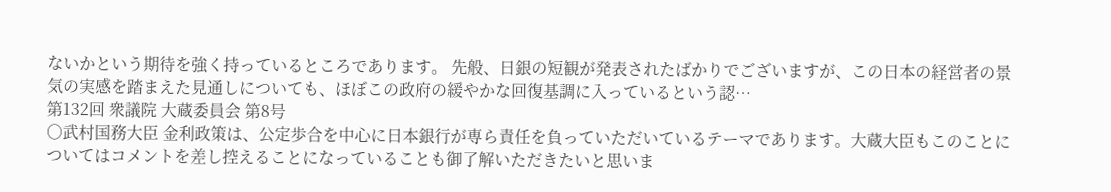ないかという期待を強く持っているところであります。 先般、日銀の短観が発表されたばかりでございますが、この日本の経営者の景気の実感を踏まえた見通しについても、ほぼこの政府の緩やかな回復基調に入っているという認…
第132回 衆議院 大蔵委員会 第8号
○武村国務大臣 金利政策は、公定歩合を中心に日本銀行が専ら責任を負っていただいているテーマであります。大蔵大臣もこのことについてはコメントを差し控えることになっていることも御了解いただきたいと思いま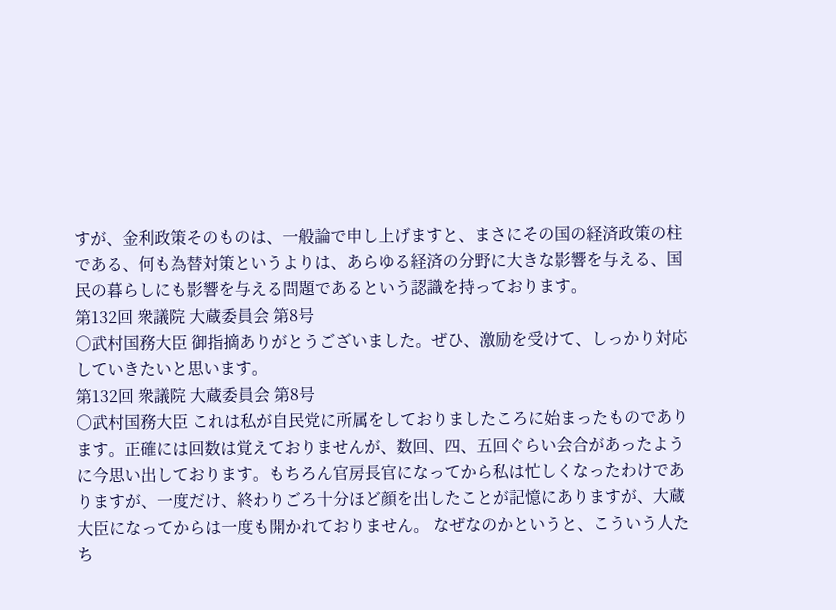すが、金利政策そのものは、一般論で申し上げますと、まさにその国の経済政策の柱である、何も為替対策というよりは、あらゆる経済の分野に大きな影響を与える、国民の暮らしにも影響を与える問題であるという認識を持っております。
第132回 衆議院 大蔵委員会 第8号
○武村国務大臣 御指摘ありがとうございました。ぜひ、激励を受けて、しっかり対応していきたいと思います。
第132回 衆議院 大蔵委員会 第8号
○武村国務大臣 これは私が自民党に所属をしておりましたころに始まったものであります。正確には回数は覚えておりませんが、数回、四、五回ぐらい会合があったように今思い出しております。もちろん官房長官になってから私は忙しくなったわけでありますが、一度だけ、終わりごろ十分ほど顔を出したことが記憶にありますが、大蔵大臣になってからは一度も開かれておりません。 なぜなのかというと、こういう人たち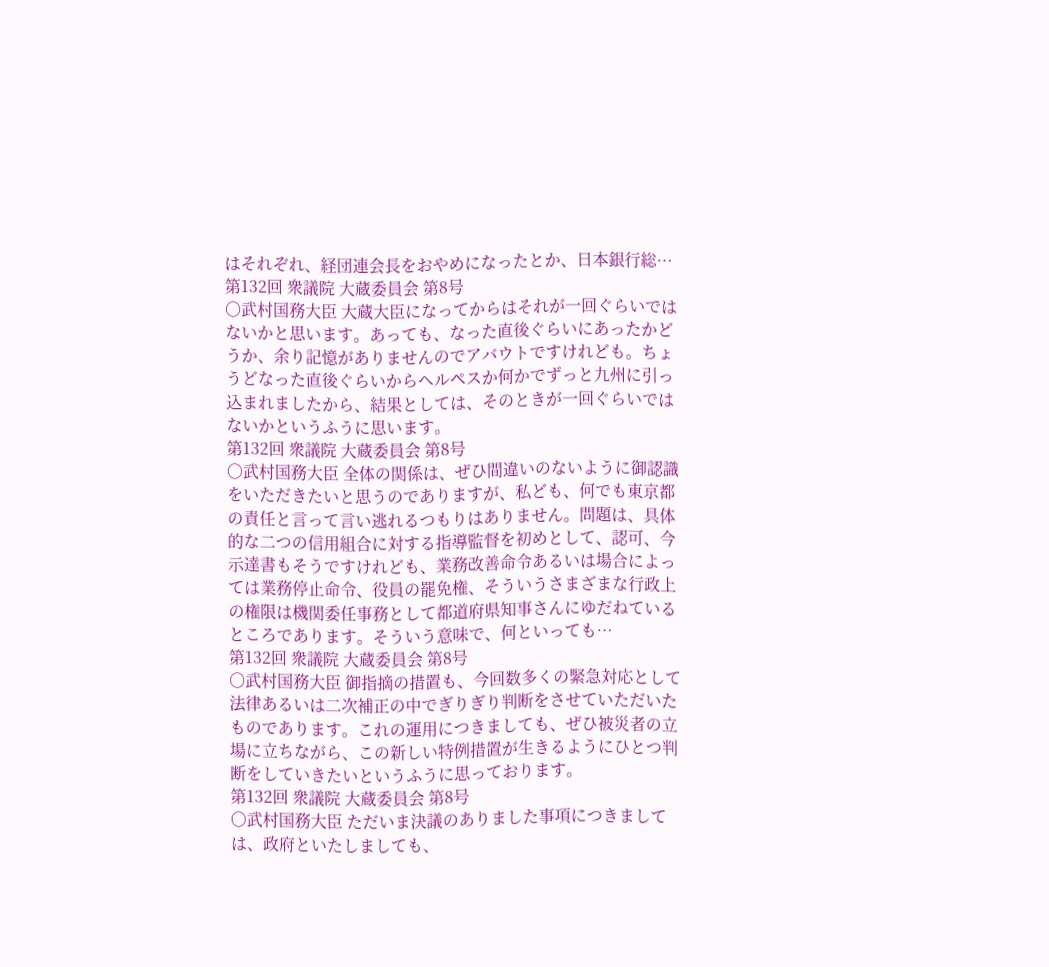はそれぞれ、経団連会長をおやめになったとか、日本銀行総…
第132回 衆議院 大蔵委員会 第8号
○武村国務大臣 大蔵大臣になってからはそれが一回ぐらいではないかと思います。あっても、なった直後ぐらいにあったかどうか、余り記憶がありませんのでアバウトですけれども。ちょうどなった直後ぐらいからヘルペスか何かでずっと九州に引っ込まれましたから、結果としては、そのときが一回ぐらいではないかというふうに思います。
第132回 衆議院 大蔵委員会 第8号
○武村国務大臣 全体の関係は、ぜひ間違いのないように御認識をいただきたいと思うのでありますが、私ども、何でも東京都の責任と言って言い逃れるつもりはありません。問題は、具体的な二つの信用組合に対する指導監督を初めとして、認可、今示達書もそうですけれども、業務改善命令あるいは場合によっては業務停止命令、役員の罷免権、そういうさまざまな行政上の権限は機関委任事務として都道府県知事さんにゆだねているところであります。そういう意味で、何といっても…
第132回 衆議院 大蔵委員会 第8号
○武村国務大臣 御指摘の措置も、今回数多くの緊急対応として法律あるいは二次補正の中でぎりぎり判断をさせていただいたものであります。これの運用につきましても、ぜひ被災者の立場に立ちながら、この新しい特例措置が生きるようにひとつ判断をしていきたいというふうに思っております。
第132回 衆議院 大蔵委員会 第8号
○武村国務大臣 ただいま決議のありました事項につきましては、政府といたしましても、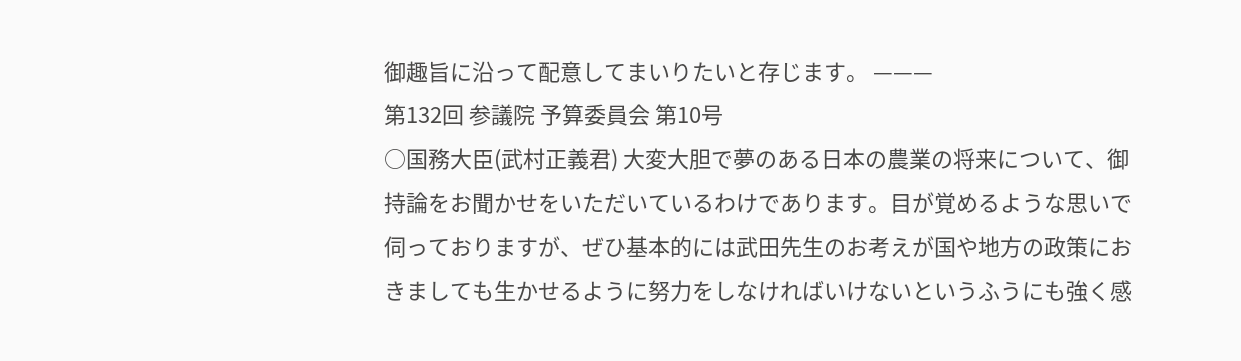御趣旨に沿って配意してまいりたいと存じます。 ———
第132回 参議院 予算委員会 第10号
○国務大臣(武村正義君) 大変大胆で夢のある日本の農業の将来について、御持論をお聞かせをいただいているわけであります。目が覚めるような思いで伺っておりますが、ぜひ基本的には武田先生のお考えが国や地方の政策におきましても生かせるように努力をしなければいけないというふうにも強く感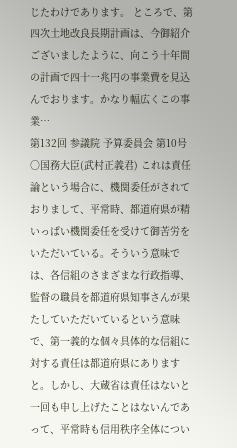じたわけであります。 ところで、第四次土地改良長期計画は、今御紹介ございましたように、向こう十年間の計画で四十一兆円の事業費を見込んでおります。かなり幅広くこの事業…
第132回 参議院 予算委員会 第10号
○国務大臣(武村正義君) これは責任論という場合に、機関委任がされておりまして、平常時、都道府県が精いっぱい機関委任を受けて御苦労をいただいている。そういう意味では、各信組のさまざまな行政指導、監督の職員を都道府県知事さんが果たしていただいているという意味で、第一義的な個々具体的な信組に対する責任は都道府県にありますと。しかし、大蔵省は責任はないと一回も申し上げたことはないんであって、平常時も信用秩序全体につい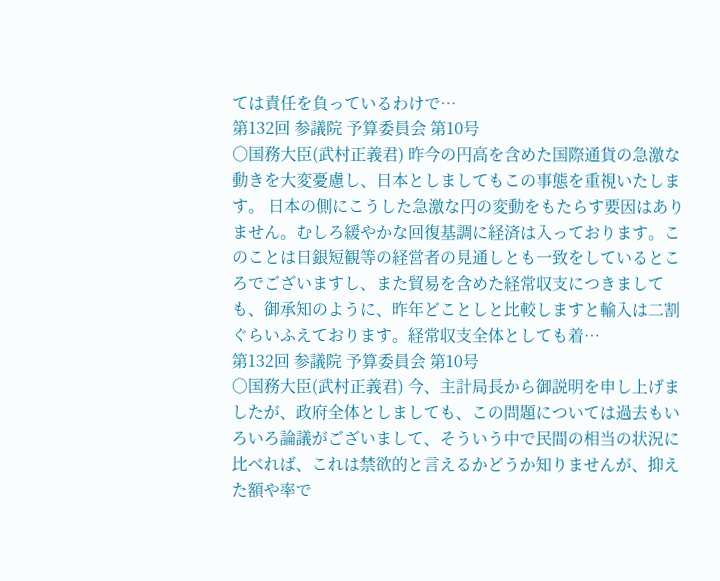ては責任を負っているわけで…
第132回 参議院 予算委員会 第10号
○国務大臣(武村正義君) 昨今の円高を含めた国際通貨の急激な動きを大変憂慮し、日本としましてもこの事態を重視いたします。 日本の側にこうした急激な円の変動をもたらす要因はありません。むしろ緩やかな回復基調に経済は入っております。このことは日銀短観等の経営者の見通しとも一致をしているところでございますし、また貿易を含めた経常収支につきましても、御承知のように、昨年どことしと比較しますと輸入は二割ぐらいふえております。経常収支全体としても着…
第132回 参議院 予算委員会 第10号
○国務大臣(武村正義君) 今、主計局長から御説明を申し上げましたが、政府全体としましても、この問題については過去もいろいろ論議がございまして、そういう中で民間の相当の状況に比べれば、これは禁欲的と言えるかどうか知りませんが、抑えた額や率で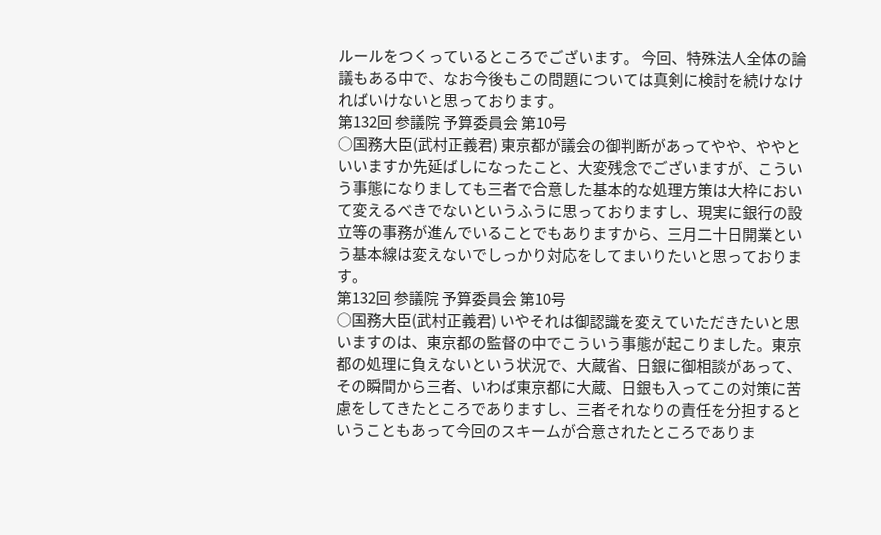ルールをつくっているところでございます。 今回、特殊法人全体の論議もある中で、なお今後もこの問題については真剣に検討を続けなければいけないと思っております。
第132回 参議院 予算委員会 第10号
○国務大臣(武村正義君) 東京都が議会の御判断があってやや、ややといいますか先延ばしになったこと、大変残念でございますが、こういう事態になりましても三者で合意した基本的な処理方策は大枠において変えるべきでないというふうに思っておりますし、現実に銀行の設立等の事務が進んでいることでもありますから、三月二十日開業という基本線は変えないでしっかり対応をしてまいりたいと思っております。
第132回 参議院 予算委員会 第10号
○国務大臣(武村正義君) いやそれは御認識を変えていただきたいと思いますのは、東京都の監督の中でこういう事態が起こりました。東京都の処理に負えないという状況で、大蔵省、日銀に御相談があって、その瞬間から三者、いわば東京都に大蔵、日銀も入ってこの対策に苦慮をしてきたところでありますし、三者それなりの責任を分担するということもあって今回のスキームが合意されたところでありま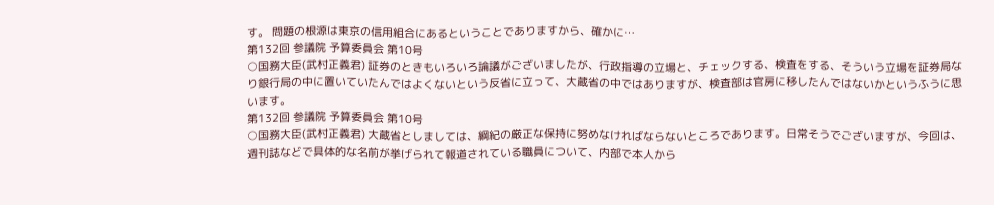す。 問題の根源は東京の信用組合にあるということでありますから、確かに…
第132回 参議院 予算委員会 第10号
○国務大臣(武村正義君) 証券のときもいろいろ論議がございましたが、行政指導の立場と、チェックする、検査をする、そういう立場を証券局なり銀行局の中に置いていたんではよくないという反省に立って、大蔵省の中ではありますが、検査部は官房に移したんではないかというふうに思います。
第132回 参議院 予算委員会 第10号
○国務大臣(武村正義君) 大蔵省としましては、綱紀の厳正な保持に努めなければならないところであります。日常そうでございますが、今回は、週刊誌などで具体的な名前が挙げられて報道されている職員について、内部で本人から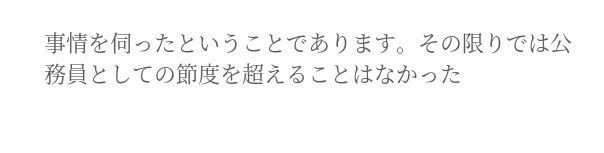事情を伺ったということであります。その限りでは公務員としての節度を超えることはなかった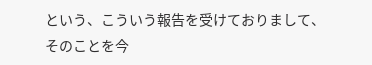という、こういう報告を受けておりまして、そのことを今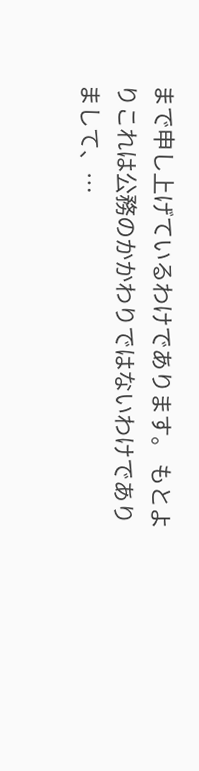まで申し上げているわけであります。 もとよりこれは公務のかかわりではないわけでありまして、…